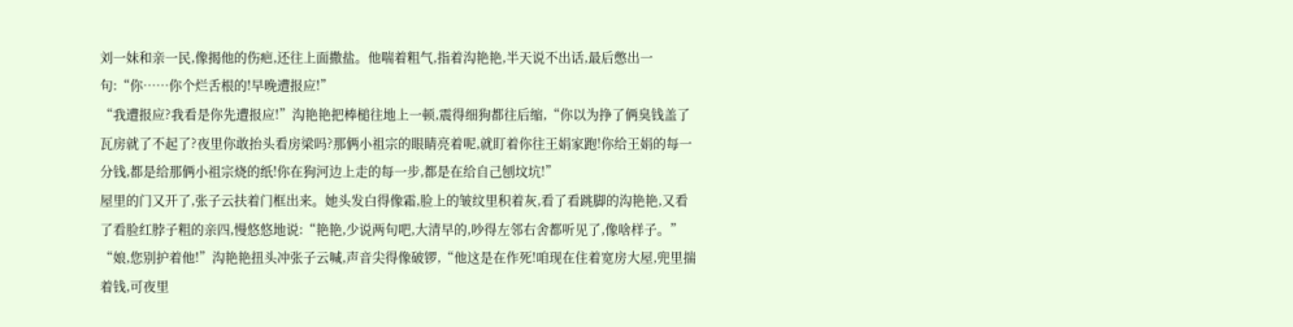刘一妹和亲一民,像揭他的伤疤,还往上面撒盐。他喘着粗气,指着沟艳艳,半天说不出话,最后憋出一句:“你……你个烂舌根的!早晚遭报应!”
“我遭报应?我看是你先遭报应!”沟艳艳把棒槌往地上一顿,震得细狗都往后缩,“你以为挣了俩臭钱盖了瓦房就了不起了?夜里你敢抬头看房梁吗?那俩小祖宗的眼睛亮着呢,就盯着你往王娟家跑!你给王娟的每一分钱,都是给那俩小祖宗烧的纸!你在狗河边上走的每一步,都是在给自己刨坟坑!”
屋里的门又开了,张子云扶着门框出来。她头发白得像霜,脸上的皱纹里积着灰,看了看跳脚的沟艳艳,又看了看脸红脖子粗的亲四,慢悠悠地说:“艳艳,少说两句吧,大清早的,吵得左邻右舍都听见了,像啥样子。”
“娘,您别护着他!”沟艳艳扭头冲张子云喊,声音尖得像破锣,“他这是在作死!咱现在住着宽房大屋,兜里揣着钱,可夜里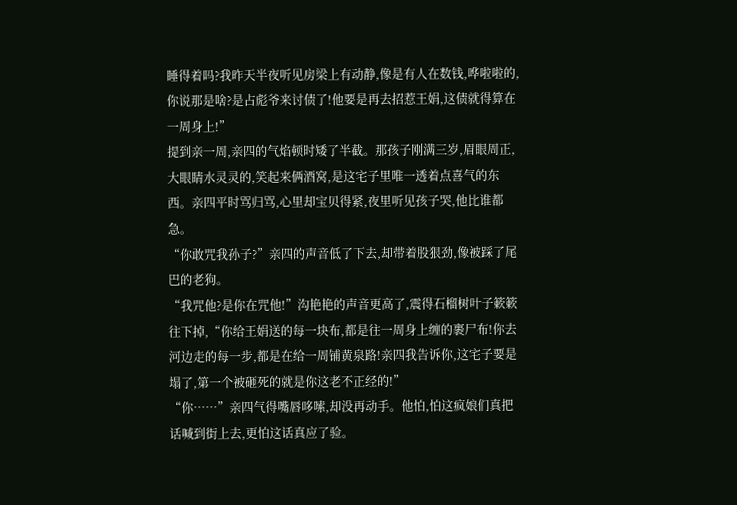睡得着吗?我昨天半夜听见房梁上有动静,像是有人在数钱,哗啦啦的,你说那是啥?是占彪爷来讨债了!他要是再去招惹王娟,这债就得算在一周身上!”
提到亲一周,亲四的气焰顿时矮了半截。那孩子刚满三岁,眉眼周正,大眼睛水灵灵的,笑起来俩酒窝,是这宅子里唯一透着点喜气的东西。亲四平时骂归骂,心里却宝贝得紧,夜里听见孩子哭,他比谁都急。
“你敢咒我孙子?”亲四的声音低了下去,却带着股狠劲,像被踩了尾巴的老狗。
“我咒他?是你在咒他!”沟艳艳的声音更高了,震得石榴树叶子簌簌往下掉,“你给王娟送的每一块布,都是往一周身上缠的裹尸布!你去河边走的每一步,都是在给一周铺黄泉路!亲四我告诉你,这宅子要是塌了,第一个被砸死的就是你这老不正经的!”
“你……”亲四气得嘴唇哆嗦,却没再动手。他怕,怕这疯娘们真把话喊到街上去,更怕这话真应了验。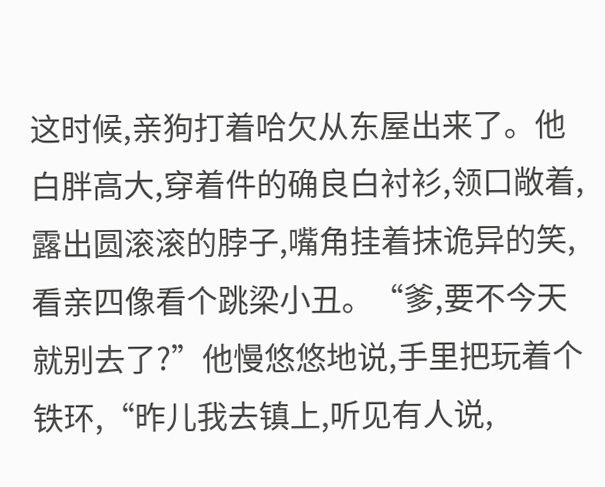这时候,亲狗打着哈欠从东屋出来了。他白胖高大,穿着件的确良白衬衫,领口敞着,露出圆滚滚的脖子,嘴角挂着抹诡异的笑,看亲四像看个跳梁小丑。“爹,要不今天就别去了?”他慢悠悠地说,手里把玩着个铁环,“昨儿我去镇上,听见有人说,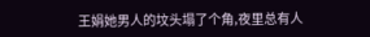王娟她男人的坟头塌了个角,夜里总有人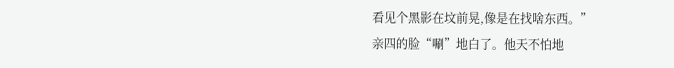看见个黑影在坟前晃,像是在找啥东西。”
亲四的脸“唰”地白了。他天不怕地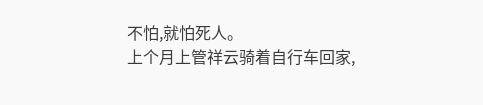不怕,就怕死人。
上个月上管祥云骑着自行车回家,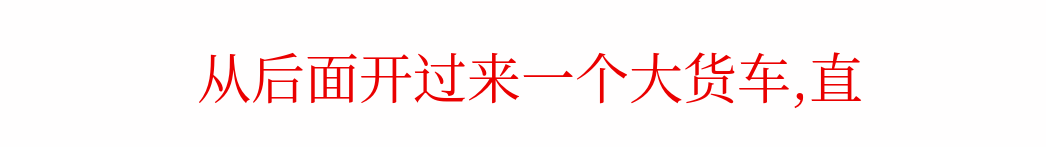从后面开过来一个大货车,直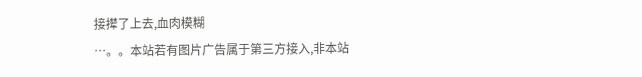接撵了上去,血肉模糊
…。。本站若有图片广告属于第三方接入,非本站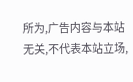所为,广告内容与本站无关,不代表本站立场,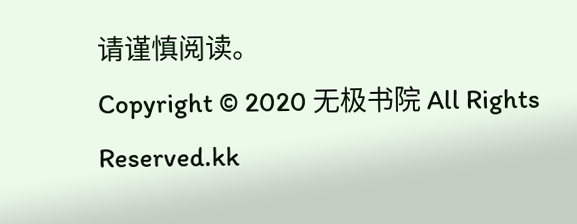请谨慎阅读。
Copyright © 2020 无极书院 All Rights Reserved.kk